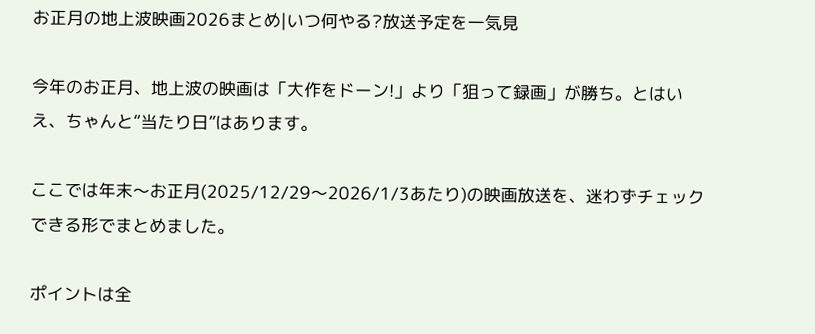お正月の地上波映画2026まとめ|いつ何やる?放送予定を一気見

今年のお正月、地上波の映画は「大作をドーン!」より「狙って録画」が勝ち。とはいえ、ちゃんと“当たり日”はあります。

ここでは年末〜お正月(2025/12/29〜2026/1/3あたり)の映画放送を、迷わずチェックできる形でまとめました。

ポイントは全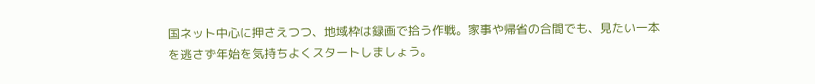国ネット中心に押さえつつ、地域枠は録画で拾う作戦。家事や帰省の合間でも、見たい一本を逃さず年始を気持ちよくスタートしましょう。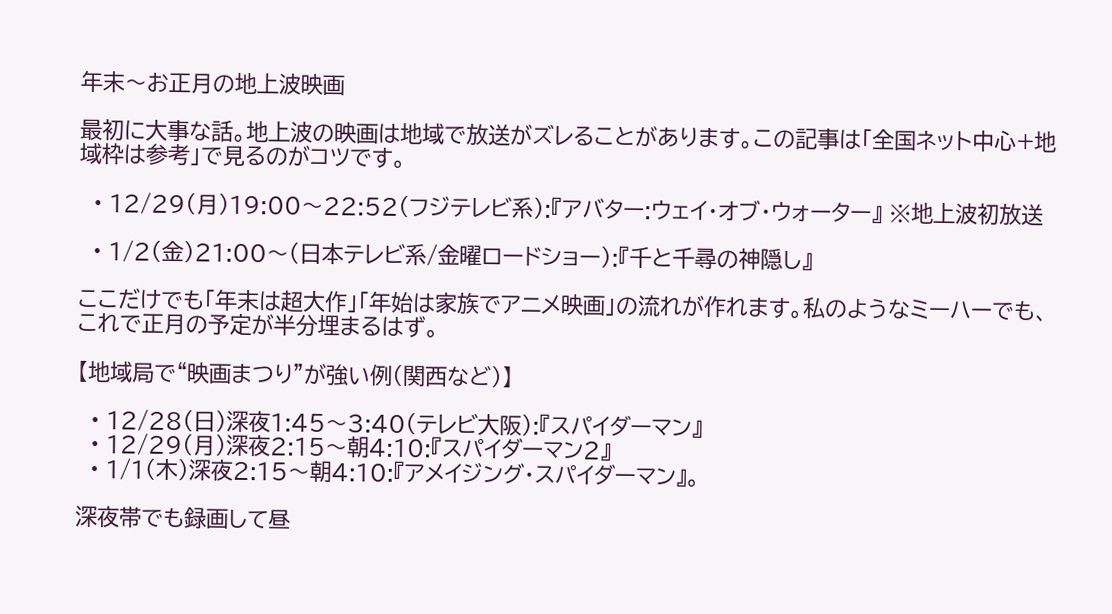年末〜お正月の地上波映画

最初に大事な話。地上波の映画は地域で放送がズレることがあります。この記事は「全国ネット中心+地域枠は参考」で見るのがコツです。

  • 12/29(月)19:00〜22:52(フジテレビ系):『アバター:ウェイ・オブ・ウォーター』 ※地上波初放送

  • 1/2(金)21:00〜(日本テレビ系/金曜ロードショー):『千と千尋の神隠し』

ここだけでも「年末は超大作」「年始は家族でアニメ映画」の流れが作れます。私のようなミーハーでも、これで正月の予定が半分埋まるはず。

【地域局で“映画まつり”が強い例(関西など)】

  • 12/28(日)深夜1:45〜3:40(テレビ大阪):『スパイダーマン』
  • 12/29(月)深夜2:15〜朝4:10:『スパイダーマン2』
  • 1/1(木)深夜2:15〜朝4:10:『アメイジング・スパイダーマン』。

深夜帯でも録画して昼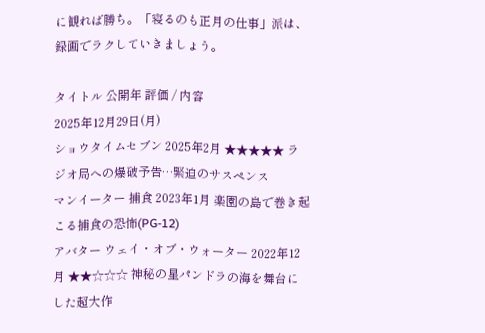に観れば勝ち。「寝るのも正月の仕事」派は、録画でラクしていきましょう。

タイトル 公開年 評価 / 内容
2025年12月29日(月)
ショウタイムセブン 2025年2月 ★★★★★ ラジオ局への爆破予告…緊迫のサスペンス
マンイーター 捕食 2023年1月 楽園の島で巻き起こる捕食の恐怖(PG-12)
アバター ウェイ・オブ・ウォーター 2022年12月 ★★☆☆☆ 神秘の星パンドラの海を舞台にした超大作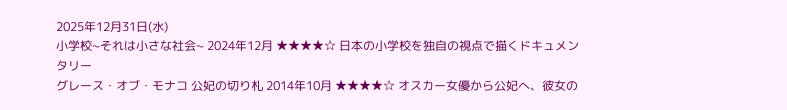2025年12月31日(水)
小学校~それは小さな社会~ 2024年12月 ★★★★☆ 日本の小学校を独自の視点で描くドキュメンタリー
グレース・オブ・モナコ 公妃の切り札 2014年10月 ★★★★☆ オスカー女優から公妃へ、彼女の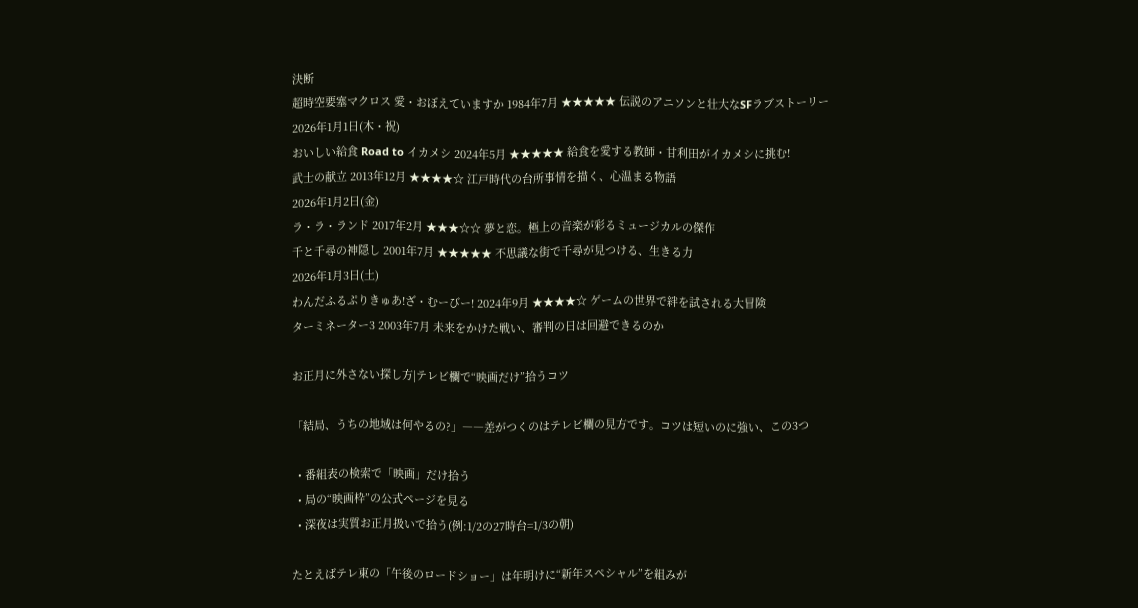決断
超時空要塞マクロス 愛・おぼえていますか 1984年7月 ★★★★★ 伝説のアニソンと壮大なSFラブストーリー
2026年1月1日(木・祝)
おいしい給食 Road to イカメシ 2024年5月 ★★★★★ 給食を愛する教師・甘利田がイカメシに挑む!
武士の献立 2013年12月 ★★★★☆ 江戸時代の台所事情を描く、心温まる物語
2026年1月2日(金)
ラ・ラ・ランド 2017年2月 ★★★☆☆ 夢と恋。極上の音楽が彩るミュージカルの傑作
千と千尋の神隠し 2001年7月 ★★★★★ 不思議な街で千尋が見つける、生きる力
2026年1月3日(土)
わんだふるぷりきゅあ!ざ・むーびー! 2024年9月 ★★★★☆ ゲームの世界で絆を試される大冒険
ターミネーター3 2003年7月 未来をかけた戦い、審判の日は回避できるのか

お正月に外さない探し方|テレビ欄で“映画だけ”拾うコツ

「結局、うちの地域は何やるの?」――差がつくのはテレビ欄の見方です。コツは短いのに強い、この3つ

  • 番組表の検索で「映画」だけ拾う
  • 局の“映画枠”の公式ページを見る
  • 深夜は実質お正月扱いで拾う(例:1/2の27時台=1/3の朝)

たとえばテレ東の「午後のロードショー」は年明けに“新年スペシャル”を組みが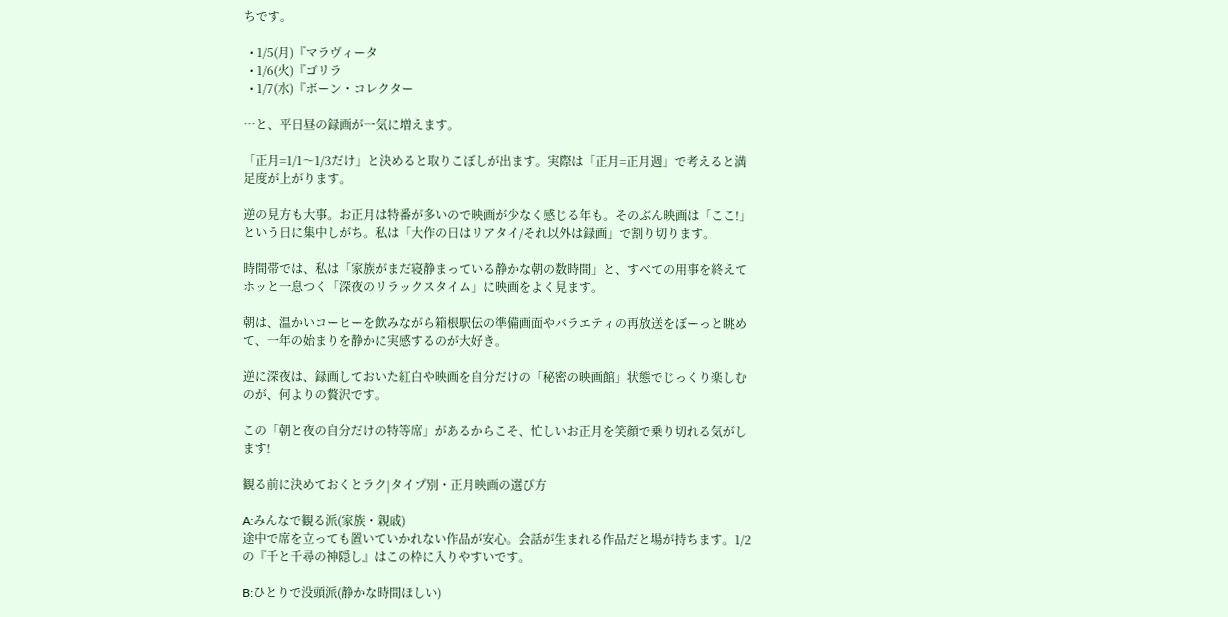ちです。

  • 1/5(月)『マラヴィータ
  • 1/6(火)『ゴリラ
  • 1/7(水)『ボーン・コレクター

…と、平日昼の録画が一気に増えます。

「正月=1/1〜1/3だけ」と決めると取りこぼしが出ます。実際は「正月=正月週」で考えると満足度が上がります。

逆の見方も大事。お正月は特番が多いので映画が少なく感じる年も。そのぶん映画は「ここ!」という日に集中しがち。私は「大作の日はリアタイ/それ以外は録画」で割り切ります。

時間帯では、私は「家族がまだ寝静まっている静かな朝の数時間」と、すべての用事を終えてホッと一息つく「深夜のリラックスタイム」に映画をよく見ます。

朝は、温かいコーヒーを飲みながら箱根駅伝の準備画面やバラエティの再放送をぼーっと眺めて、一年の始まりを静かに実感するのが大好き。

逆に深夜は、録画しておいた紅白や映画を自分だけの「秘密の映画館」状態でじっくり楽しむのが、何よりの贅沢です。

この「朝と夜の自分だけの特等席」があるからこそ、忙しいお正月を笑顔で乗り切れる気がします!

観る前に決めておくとラク|タイプ別・正月映画の選び方

A:みんなで観る派(家族・親戚)
途中で席を立っても置いていかれない作品が安心。会話が生まれる作品だと場が持ちます。1/2の『千と千尋の神隠し』はこの枠に入りやすいです。

B:ひとりで没頭派(静かな時間ほしい)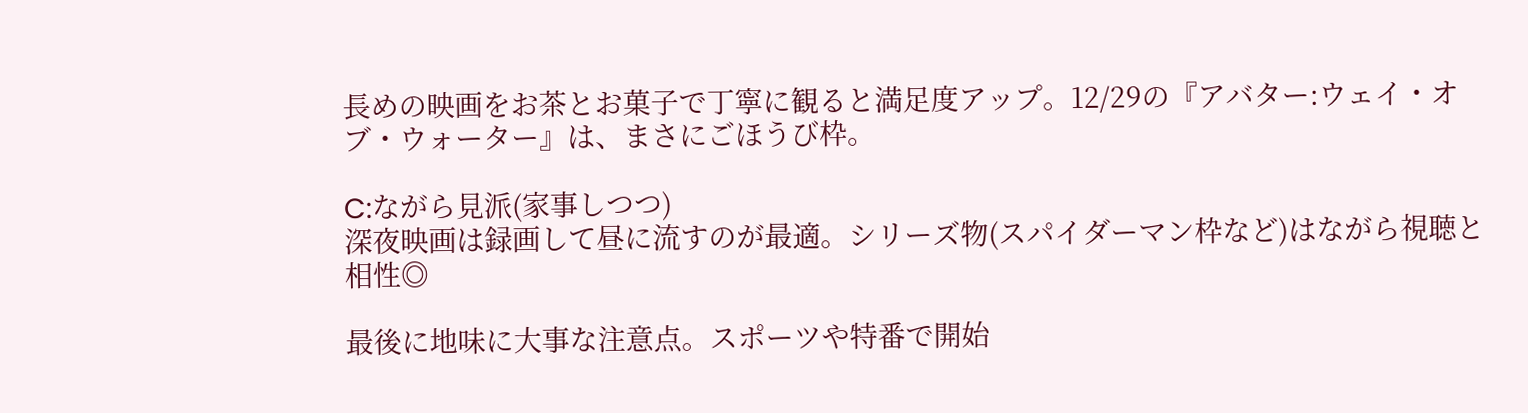長めの映画をお茶とお菓子で丁寧に観ると満足度アップ。12/29の『アバター:ウェイ・オブ・ウォーター』は、まさにごほうび枠。

C:ながら見派(家事しつつ)
深夜映画は録画して昼に流すのが最適。シリーズ物(スパイダーマン枠など)はながら視聴と相性◎

最後に地味に大事な注意点。スポーツや特番で開始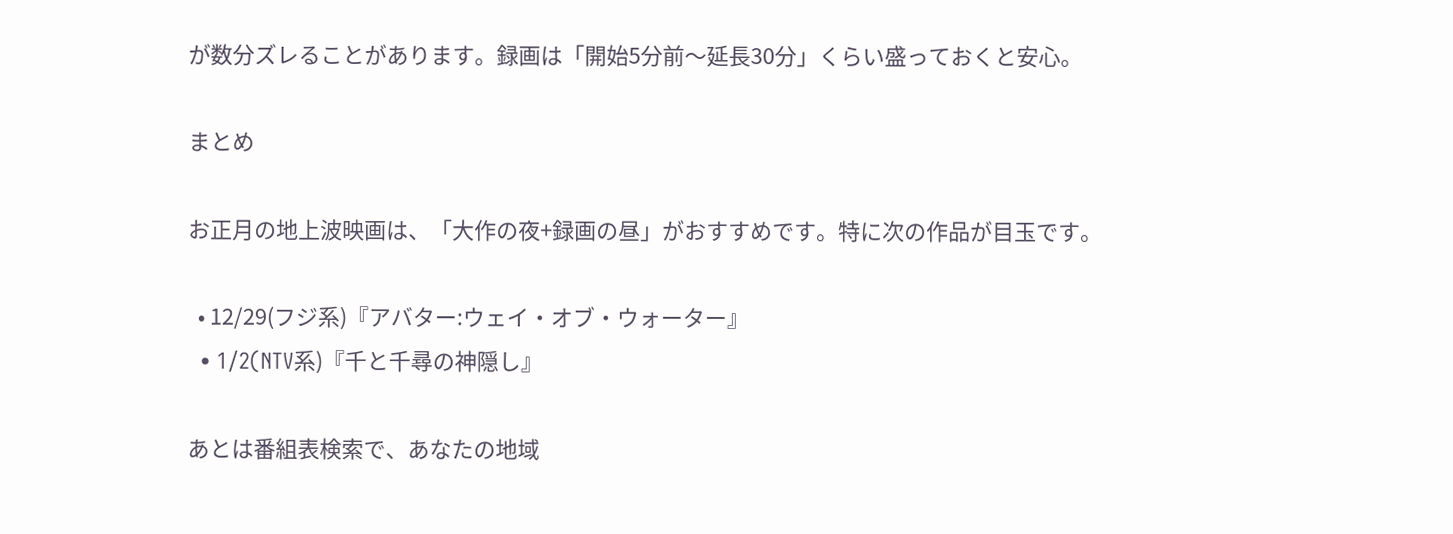が数分ズレることがあります。録画は「開始5分前〜延長30分」くらい盛っておくと安心。

まとめ

お正月の地上波映画は、「大作の夜+録画の昼」がおすすめです。特に次の作品が目玉です。

  • 12/29(フジ系)『アバター:ウェイ・オブ・ウォーター』
  • 1/2(NTV系)『千と千尋の神隠し』

あとは番組表検索で、あなたの地域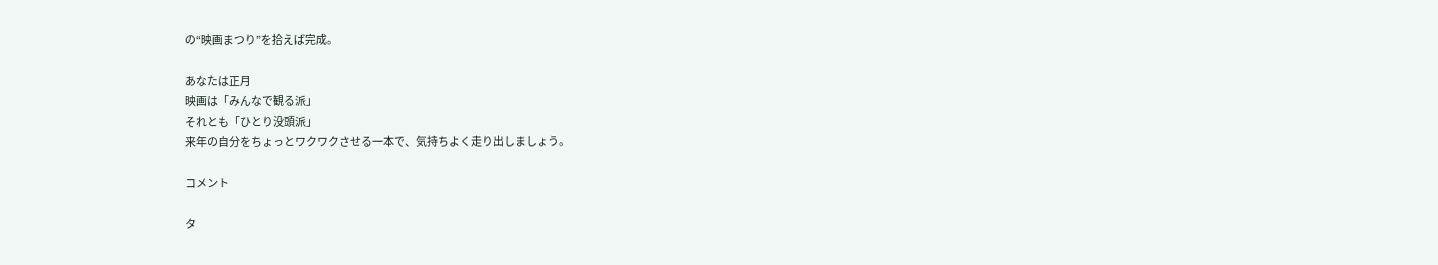の“映画まつり”を拾えば完成。

あなたは正月
映画は「みんなで観る派」
それとも「ひとり没頭派」
来年の自分をちょっとワクワクさせる一本で、気持ちよく走り出しましょう。

コメント

タ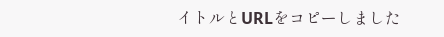イトルとURLをコピーしました